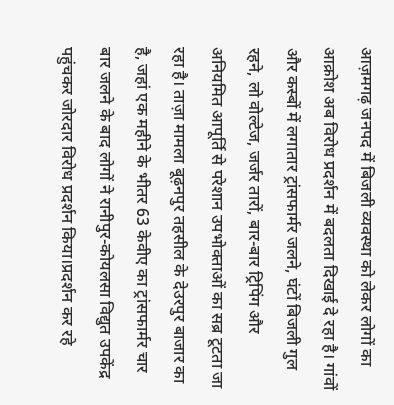आज़मगढ़ जनपद में बिजली व्यवस्था को लेकर लोगों का आक्रोश अब विरोध प्रदर्शन में बदलता दिखाई दे रहा है। गांवों और कस्बों में लगातार ट्रांसफार्मर जलने, घंटों बिजली गुल रहने, लो वोल्टेज, जर्जर तारों, बार-बार ट्रिपिंग और अनियमित आपूर्ति से परेशान उपभोक्ताओं का सब्र टूटता जा रहा है। ताज़ा मामला बूढ़नपुर तहसील के देउरपुर बाजार का है, जहां एक महीने के भीतर 63 केवीए का ट्रांसफार्मर चार बार जलने के बाद लोगों ने रानीपुर-कोयलसा विद्युत उपकेंद्र पहुंचकर जोरदार विरोध प्रदर्शन किया।प्रदर्शन कर रहे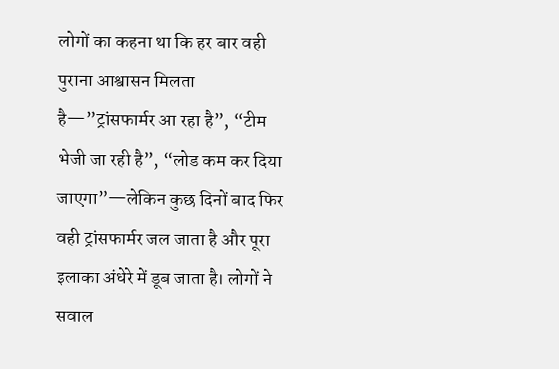लोगों का कहना था कि हर बार वही पुराना आश्वासन मिलता है—”ट्रांसफार्मर आ रहा है”, “टीम भेजी जा रही है”, “लोड कम कर दिया जाएगा”—लेकिन कुछ दिनों बाद फिर वही ट्रांसफार्मर जल जाता है और पूरा इलाका अंधेरे में डूब जाता है। लोगों ने सवाल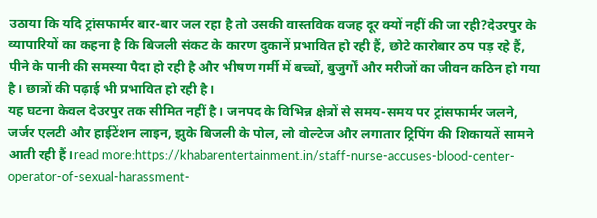उठाया कि यदि ट्रांसफार्मर बार-बार जल रहा है तो उसकी वास्तविक वजह दूर क्यों नहीं की जा रही?देउरपुर के व्यापारियों का कहना है कि बिजली संकट के कारण दुकानें प्रभावित हो रही हैं, छोटे कारोबार ठप पड़ रहे हैं, पीने के पानी की समस्या पैदा हो रही है और भीषण गर्मी में बच्चों, बुजुर्गों और मरीजों का जीवन कठिन हो गया है। छात्रों की पढ़ाई भी प्रभावित हो रही है।
यह घटना केवल देउरपुर तक सीमित नहीं है। जनपद के विभिन्न क्षेत्रों से समय-समय पर ट्रांसफार्मर जलने, जर्जर एलटी और हाईटेंशन लाइन, झुके बिजली के पोल, लो वोल्टेज और लगातार ट्रिपिंग की शिकायतें सामने आती रही हैं।read more:https://khabarentertainment.in/staff-nurse-accuses-blood-center-operator-of-sexual-harassment-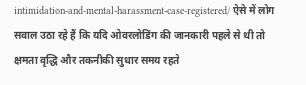intimidation-and-mental-harassment-case-registered/ ऐसे में लोग सवाल उठा रहे हैं कि यदि ओवरलोडिंग की जानकारी पहले से थी तो क्षमता वृद्धि और तकनीकी सुधार समय रहते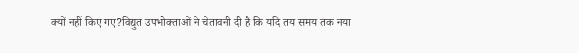क्यों नहीं किए गए?विद्युत उपभोक्ताओं ने चेतावनी दी है कि यदि तय समय तक नया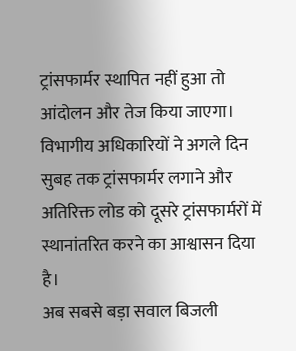ट्रांसफार्मर स्थापित नहीं हुआ तो आंदोलन और तेज किया जाएगा। विभागीय अधिकारियों ने अगले दिन सुबह तक ट्रांसफार्मर लगाने और अतिरिक्त लोड को दूसरे ट्रांसफार्मरों में स्थानांतरित करने का आश्वासन दिया है।
अब सबसे बड़ा सवाल बिजली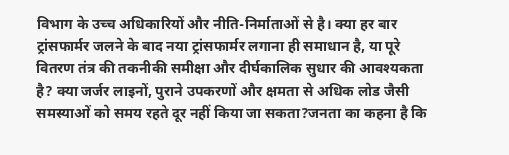विभाग के उच्च अधिकारियों और नीति-निर्माताओं से है। क्या हर बार ट्रांसफार्मर जलने के बाद नया ट्रांसफार्मर लगाना ही समाधान है, या पूरे वितरण तंत्र की तकनीकी समीक्षा और दीर्घकालिक सुधार की आवश्यकता है? क्या जर्जर लाइनों, पुराने उपकरणों और क्षमता से अधिक लोड जैसी समस्याओं को समय रहते दूर नहीं किया जा सकता?जनता का कहना है कि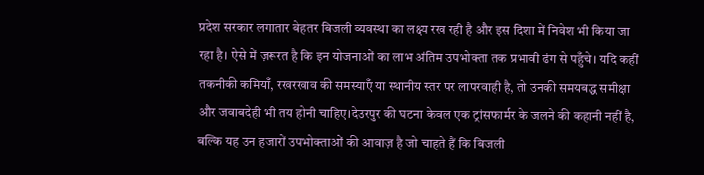प्रदेश सरकार लगातार बेहतर बिजली व्यवस्था का लक्ष्य रख रही है और इस दिशा में निवेश भी किया जा रहा है। ऐसे में ज़रूरत है कि इन योजनाओं का लाभ अंतिम उपभोक्ता तक प्रभावी ढंग से पहुँचे। यदि कहीं तकनीकी कमियाँ, रखरखाव की समस्याएँ या स्थानीय स्तर पर लापरवाही है, तो उनकी समयबद्ध समीक्षा और जवाबदेही भी तय होनी चाहिए।देउरपुर की घटना केवल एक ट्रांसफार्मर के जलने की कहानी नहीं है, बल्कि यह उन हजारों उपभोक्ताओं की आवाज़ है जो चाहते हैं कि बिजली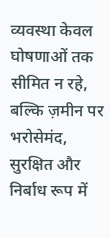व्यवस्था केवल घोषणाओं तक सीमित न रहे, बल्कि ज़मीन पर भरोसेमंद, सुरक्षित और निर्बाध रूप में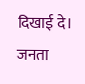दिखाई दे। जनता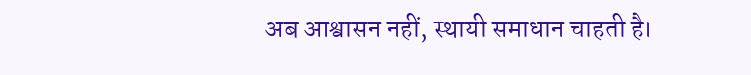अब आश्वासन नहीं, स्थायी समाधान चाहती है।